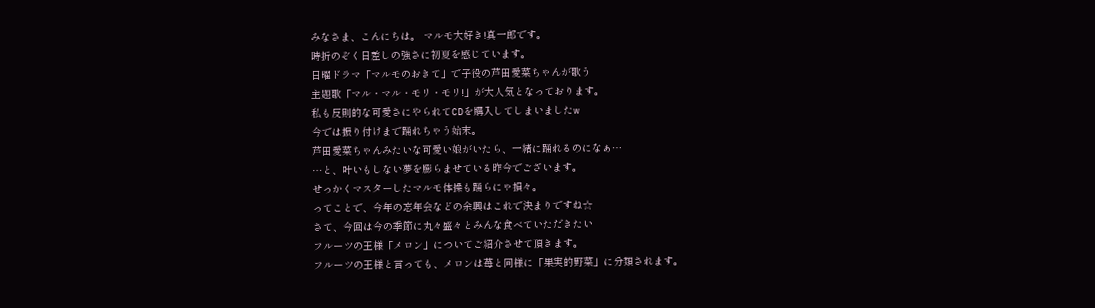みなさま、こんにちは。 マルモ大好き!真一郎です。
時折のぞく日差しの強さに初夏を感じています。
日曜ドラマ「マルモのおきて」で子役の芦田愛菜ちゃんが歌う
主題歌「マル・マル・モリ・モリ!」が大人気となっております。
私も反則的な可愛さにやられてCDを購入してしまいましたw
今では振り付けまで踊れちゃう始末。
芦田愛菜ちゃんみたいな可愛い娘がいたら、一緒に踊れるのになぁ…
…と、叶いもしない夢を膨らませている昨今でございます。
せっかくマスターしたマルモ体操も踊らにゃ損々。
ってことで、今年の忘年会などの余興はこれで決まりですね☆
さて、今回は今の季節に丸々盛々とみんな食べていただきたい
フルーツの王様「メロン」についてご紹介させて頂きます。
フルーツの王様と言っても、メロンは苺と同様に「果実的野菜」に分類されます。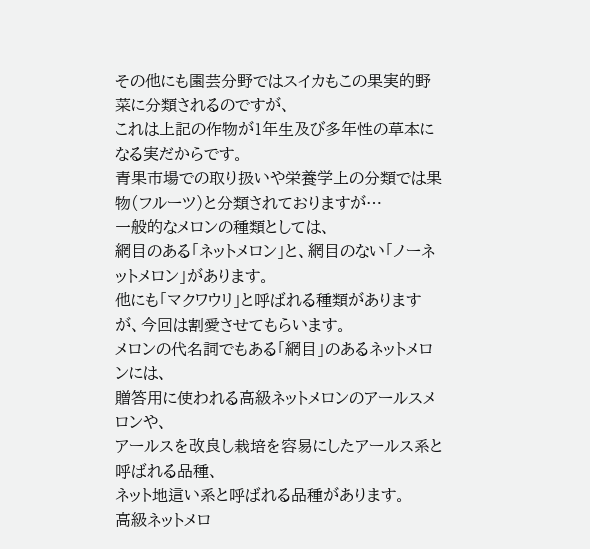その他にも園芸分野ではスイカもこの果実的野菜に分類されるのですが、
これは上記の作物が1年生及び多年性の草本になる実だからです。
青果市場での取り扱いや栄養学上の分類では果物(フルーツ)と分類されておりますが…
一般的なメロンの種類としては、
網目のある「ネットメロン」と、網目のない「ノーネットメロン」があります。
他にも「マクワウリ」と呼ばれる種類がありますが、今回は割愛させてもらいます。
メロンの代名詞でもある「網目」のあるネットメロンには、
贈答用に使われる高級ネットメロンのアールスメロンや、
アールスを改良し栽培を容易にしたアールス系と呼ばれる品種、
ネット地這い系と呼ばれる品種があります。
高級ネットメロ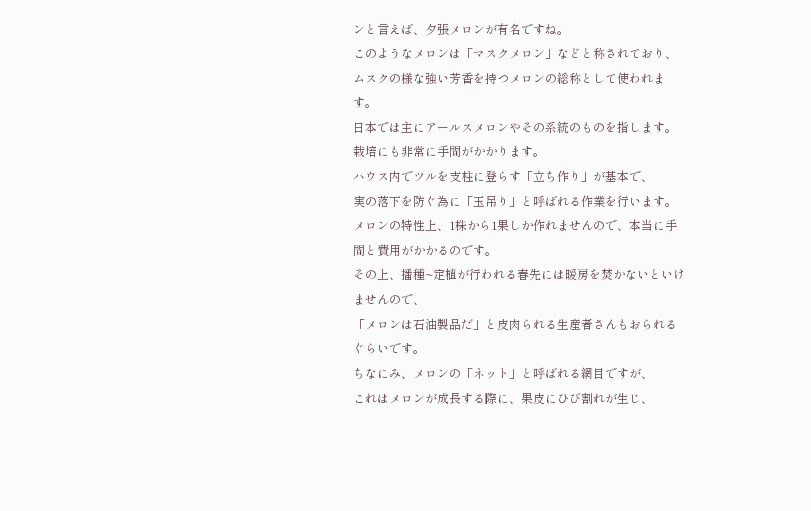ンと言えば、夕張メロンが有名ですね。
このようなメロンは「マスクメロン」などと称されており、
ムスクの様な強い芳香を持つメロンの総称として使われます。
日本では主にアールスメロンやその系統のものを指します。
栽培にも非常に手間がかかります。
ハウス内でツルを支柱に登らす「立ち作り」が基本で、
実の落下を防ぐ為に「玉吊り」と呼ばれる作業を行います。
メロンの特性上、1株から1果しか作れませんので、本当に手間と費用がかかるのです。
その上、播種~定植が行われる春先には暖房を焚かないといけませんので、
「メロンは石油製品だ」と皮肉られる生産者さんもおられるぐらいです。
ちなにみ、メロンの「ネット」と呼ばれる網目ですが、
これはメロンが成長する際に、果皮にひび割れが生じ、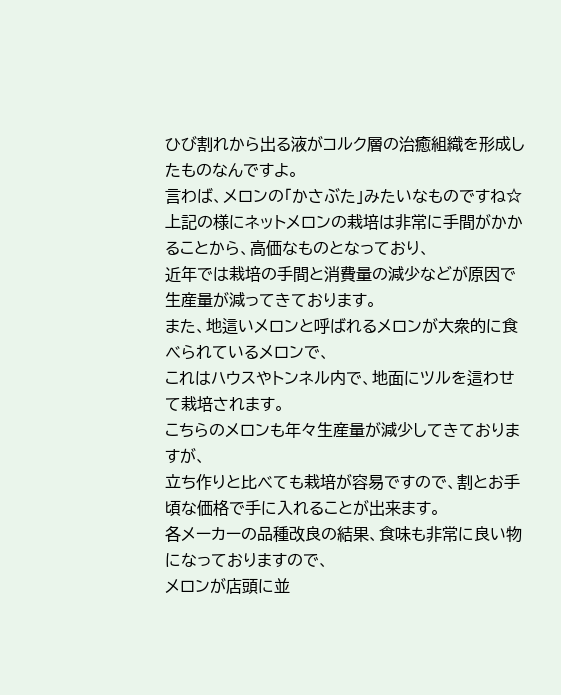ひび割れから出る液がコルク層の治癒組織を形成したものなんですよ。
言わば、メロンの「かさぶた」みたいなものですね☆
上記の様にネットメロンの栽培は非常に手間がかかることから、高価なものとなっており、
近年では栽培の手間と消費量の減少などが原因で生産量が減ってきております。
また、地這いメロンと呼ばれるメロンが大衆的に食べられているメロンで、
これはハウスやトンネル内で、地面にツルを這わせて栽培されます。
こちらのメロンも年々生産量が減少してきておりますが、
立ち作りと比べても栽培が容易ですので、割とお手頃な価格で手に入れることが出来ます。
各メーカーの品種改良の結果、食味も非常に良い物になっておりますので、
メロンが店頭に並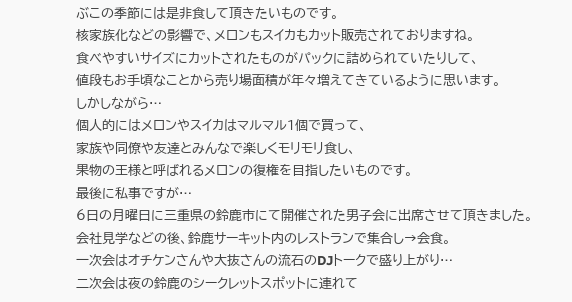ぶこの季節には是非食して頂きたいものです。
核家族化などの影響で、メロンもスイカもカット販売されておりますね。
食べやすいサイズにカットされたものがパックに詰められていたりして、
値段もお手頃なことから売り場面積が年々増えてきているように思います。
しかしながら…
個人的にはメロンやスイカはマルマル1個で買って、
家族や同僚や友達とみんなで楽しくモリモリ食し、
果物の王様と呼ばれるメロンの復権を目指したいものです。
最後に私事ですが…
6日の月曜日に三重県の鈴鹿市にて開催された男子会に出席させて頂きました。
会社見学などの後、鈴鹿サーキット内のレストランで集合し→会食。
一次会はオチケンさんや大抜さんの流石のDJトークで盛り上がり…
二次会は夜の鈴鹿のシークレットスポットに連れて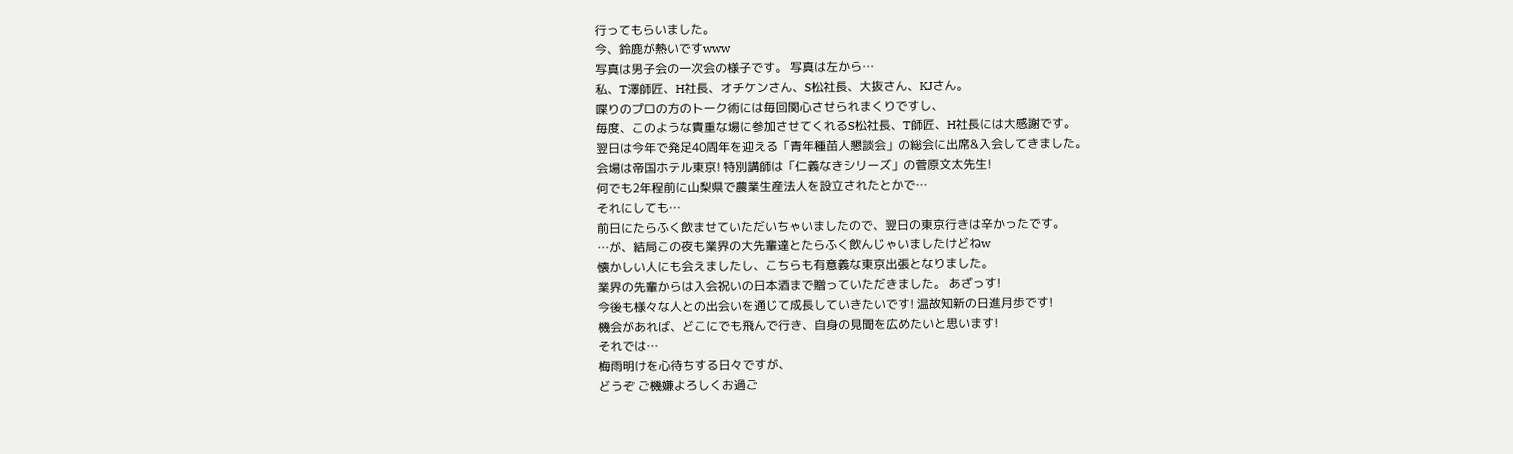行ってもらいました。
今、鈴鹿が熱いですwww
写真は男子会の一次会の様子です。 写真は左から…
私、T澤師匠、H社長、オチケンさん、S松社長、大抜さん、KJさん。
喋りのプロの方のトーク術には毎回関心させられまくりですし、
毎度、このような貴重な場に参加させてくれるS松社長、T師匠、H社長には大感謝です。
翌日は今年で発足40周年を迎える「青年種苗人懇談会」の総会に出席&入会してきました。
会場は帝国ホテル東京! 特別講師は「仁義なきシリーズ」の菅原文太先生!
何でも2年程前に山梨県で農業生産法人を設立されたとかで…
それにしても…
前日にたらふく飲ませていただいちゃいましたので、翌日の東京行きは辛かったです。
…が、結局この夜も業界の大先輩達とたらふく飲んじゃいましたけどねw
懐かしい人にも会えましたし、こちらも有意義な東京出張となりました。
業界の先輩からは入会祝いの日本酒まで贈っていただきました。 あざっす!
今後も様々な人との出会いを通じて成長していきたいです! 温故知新の日進月歩です!
機会があれば、どこにでも飛んで行き、自身の見聞を広めたいと思います!
それでは…
梅雨明けを心待ちする日々ですが、
どうぞ ご機嫌よろしくお過ご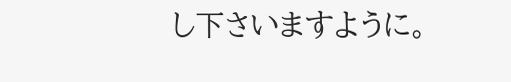し下さいますように。